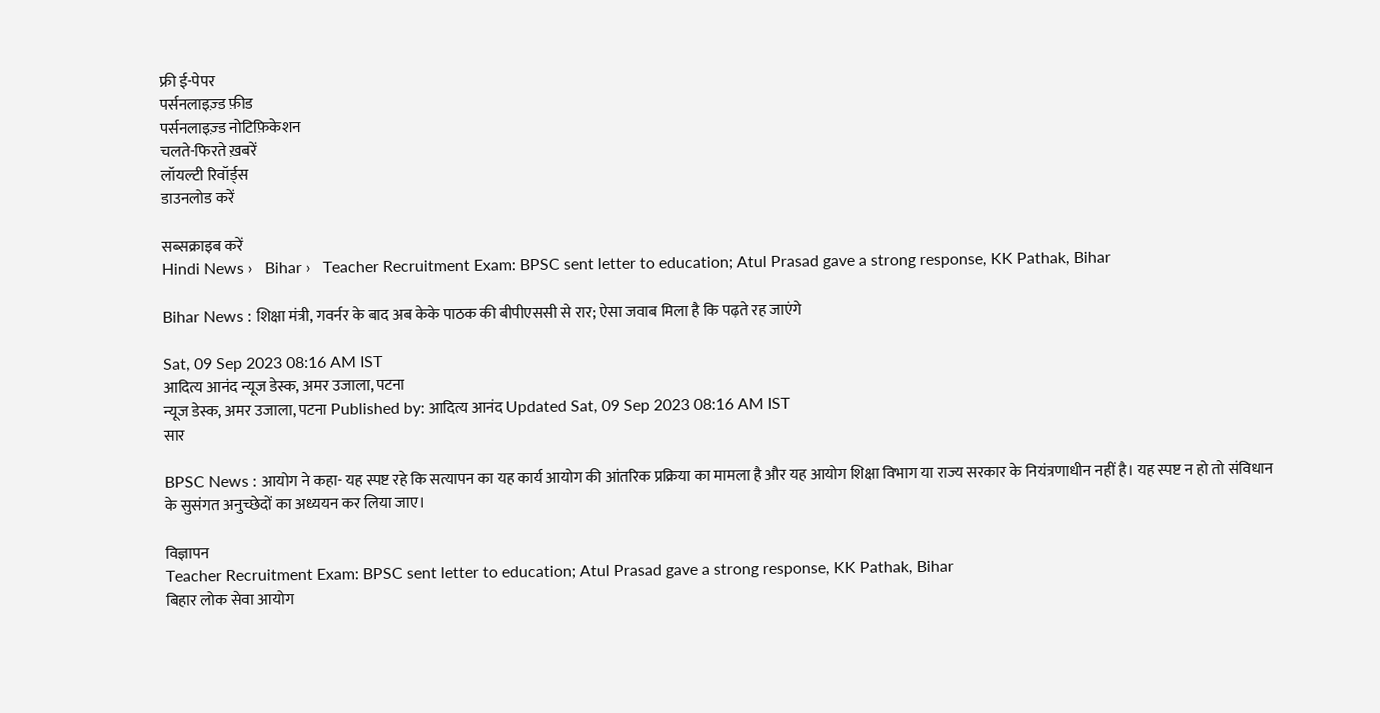फ्री ई-पेपर
पर्सनलाइज़्ड फ़ीड
पर्सनलाइज़्ड नोटिफ़िकेशन
चलते-फिरते ख़बरें
लॉयल्टी रिवॉर्ड्स
डाउनलोड करें

सब्सक्राइब करें
Hindi News ›   Bihar ›   Teacher Recruitment Exam: BPSC sent letter to education; Atul Prasad gave a strong response, KK Pathak, Bihar

Bihar News : शिक्षा मंत्री, गवर्नर के बाद अब केके पाठक की बीपीएससी से रार; ऐसा जवाब मिला है कि पढ़ते रह जाएंगे

Sat, 09 Sep 2023 08:16 AM IST
आदित्य आनंद न्यूज डेस्क, अमर उजाला, पटना
न्यूज डेस्क, अमर उजाला, पटना Published by: आदित्य आनंद Updated Sat, 09 Sep 2023 08:16 AM IST
सार

BPSC News : आयोग ने कहा- यह स्पष्ट रहे कि सत्यापन का यह कार्य आयोग की आंतरिक प्रक्रिया का मामला है और यह आयोग शिक्षा विभाग या राज्य सरकार के नियंत्रणाधीन नहीं है। यह स्पष्ट न हो तो संविधान के सुसंगत अनुच्छेदों का अध्ययन कर लिया जाए।

विज्ञापन
Teacher Recruitment Exam: BPSC sent letter to education; Atul Prasad gave a strong response, KK Pathak, Bihar
बिहार लोक सेवा आयोग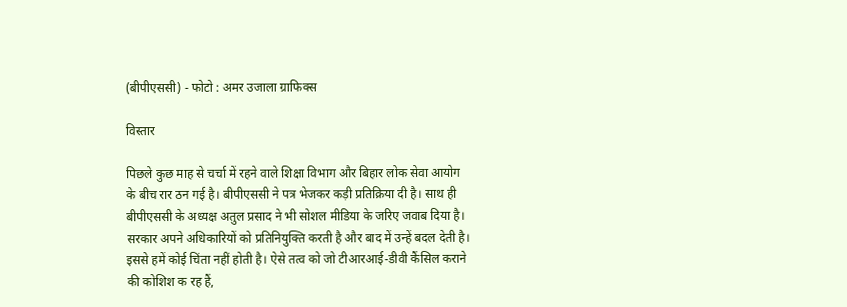(बीपीएससी) - फोटो : अमर उजाला ग्राफिक्स

विस्तार

पिछले कुछ माह से चर्चा में रहने वाले शिक्षा विभाग और बिहार लोक सेवा आयोग के बीच रार ठन गई है। बीपीएससी ने पत्र भेजकर कड़ी प्रतिक्रिया दी है। साथ ही बीपीएससी के अध्यक्ष अतुल प्रसाद ने भी सोशल मीडिया के जरिए जवाब दिया है। सरकार अपने अधिकारियों को प्रतिनियुक्ति करती है और बाद में उन्हें बदल देती है। इससे हमें कोई चिंता नहीं होती है। ऐसे तत्व को जो टीआरआई-डीवी कैंसिल कराने की कोशिश क रह हैं,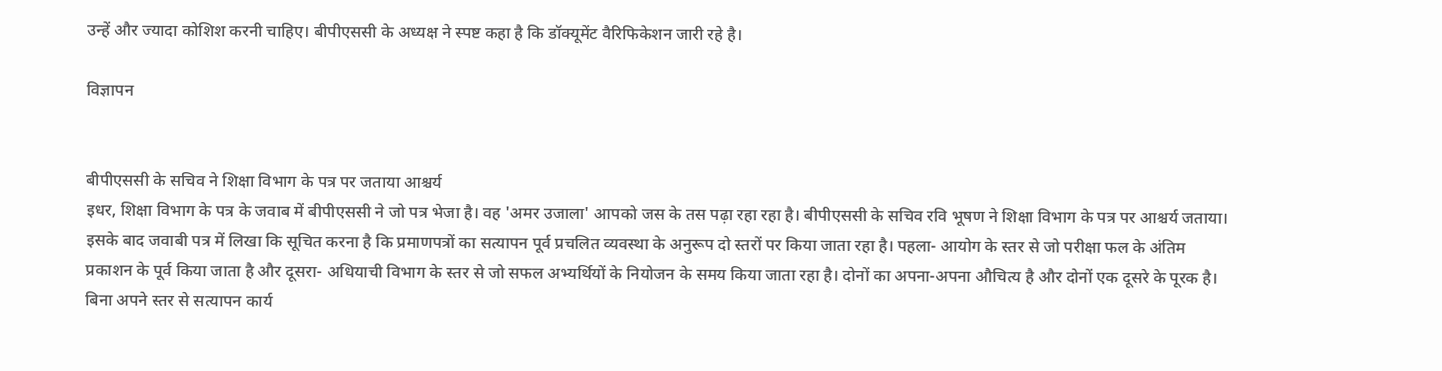उन्हें और ज्यादा कोशिश करनी चाहिए। बीपीएससी के अध्यक्ष ने स्पष्ट कहा है कि डॉक्यूमेंट वैरिफिकेशन जारी रहे है।

विज्ञापन


बीपीएससी के सचिव ने शिक्षा विभाग के पत्र पर जताया आश्चर्य
इधर, शिक्षा विभाग के पत्र के जवाब में बीपीएससी ने जो पत्र भेजा है। वह 'अमर उजाला' आपको जस के तस पढ़ा रहा रहा है। बीपीएससी के सचिव रवि भूषण ने शिक्षा विभाग के पत्र पर आश्चर्य जताया। इसके बाद जवाबी पत्र में लिखा कि सूचित करना है कि प्रमाणपत्रों का सत्यापन पूर्व प्रचलित व्यवस्था के अनुरूप दो स्तरों पर किया जाता रहा है। पहला- आयोग के स्तर से जो परीक्षा फल के अंतिम प्रकाशन के पूर्व किया जाता है और दूसरा- अधियाची विभाग के स्तर से जो सफल अभ्यर्थियों के नियोजन के समय किया जाता रहा है। दोनों का अपना-अपना औचित्य है और दोनों एक दूसरे के पूरक है। बिना अपने स्तर से सत्यापन कार्य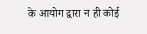के आयोग द्वारा न ही कोई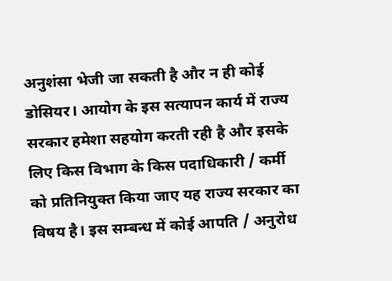अनुशंसा भेजी जा सकती है और न ही कोई डोसियर। आयोग के इस सत्यापन कार्य में राज्य सरकार हमेशा सहयोग करती रही है और इसके लिए किस विभाग के किस पदाधिकारी / कर्मी को प्रतिनियुक्त किया जाए यह राज्य सरकार का विषय है। इस सम्बन्ध में कोई आपति / अनुरोध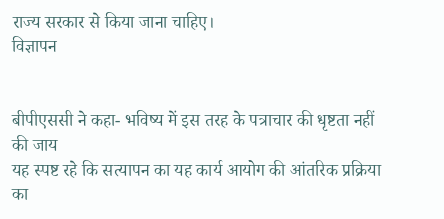राज्य सरकार से किया जाना चाहिए।
विज्ञापन


बीपीएससी ने कहा- भविष्य में इस तरह के पत्राचार की धृष्टता नहीं की जाय
यह स्पष्ट रहे कि सत्यापन का यह कार्य आयोग की आंतरिक प्रक्रिया का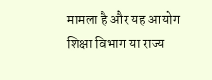मामला है और यह आयोग शिक्षा विभाग या राज्य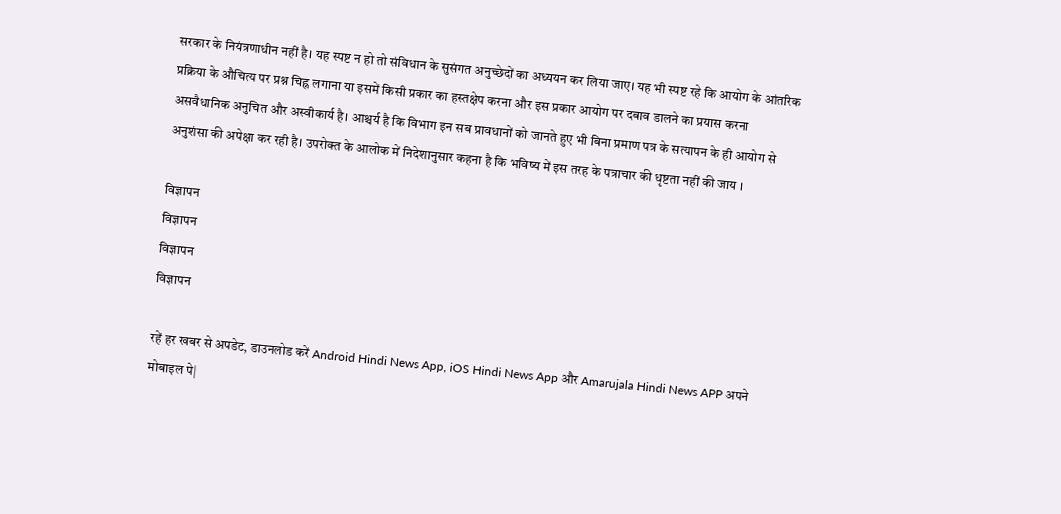सरकार के नियंत्रणाधीन नहीं है। यह स्पष्ट न हो तो संविधान के सुसंगत अनुच्छेदों का अध्ययन कर लिया जाए। यह भी स्पष्ट रहे कि आयोग के आंतरिक प्रक्रिया के औचित्य पर प्रश्न चिह्न लगाना या इसमें किसी प्रकार का हस्तक्षेप करना और इस प्रकार आयोग पर दबाव डालने का प्रयास करना असवैधानिक अनुचित और अस्वीकार्य है। आश्चर्य है कि विभाग इन सब प्रावधानों को जानते हुए भी बिना प्रमाण पत्र के सत्यापन के ही आयोग से अनुशंसा की अपेक्षा कर रही है। उपरोक्त के आलोक में निदेशानुसार कहना है कि भविष्य में इस तरह के पत्राचार की धृष्टता नहीं की जाय ।

विज्ञापन
विज्ञापन
विज्ञापन
विज्ञापन

रहें हर खबर से अपडेट, डाउनलोड करें Android Hindi News App, iOS Hindi News App और Amarujala Hindi News APP अपने मोबाइल पे|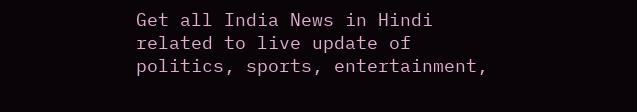Get all India News in Hindi related to live update of politics, sports, entertainment,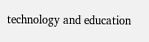technology and education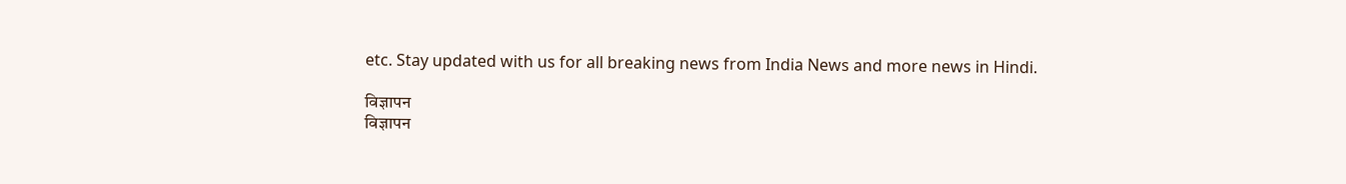etc. Stay updated with us for all breaking news from India News and more news in Hindi.

विज्ञापन
विज्ञापन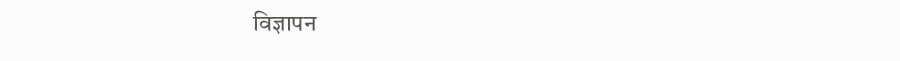विज्ञापन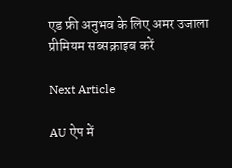एड फ्री अनुभव के लिए अमर उजाला प्रीमियम सब्सक्राइब करें

Next Article

AU ऐप में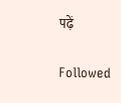पढ़ें

Followed